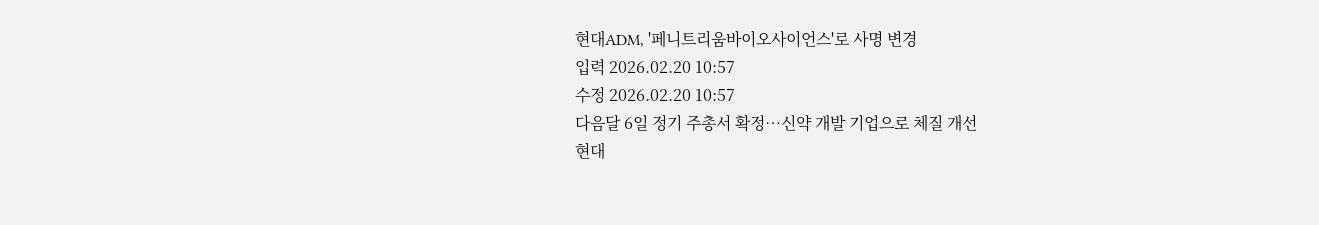현대ADM, '페니트리움바이오사이언스'로 사명 변경
입력 2026.02.20 10:57
수정 2026.02.20 10:57
다음달 6일 정기 주총서 확정…신약 개발 기업으로 체질 개선
현대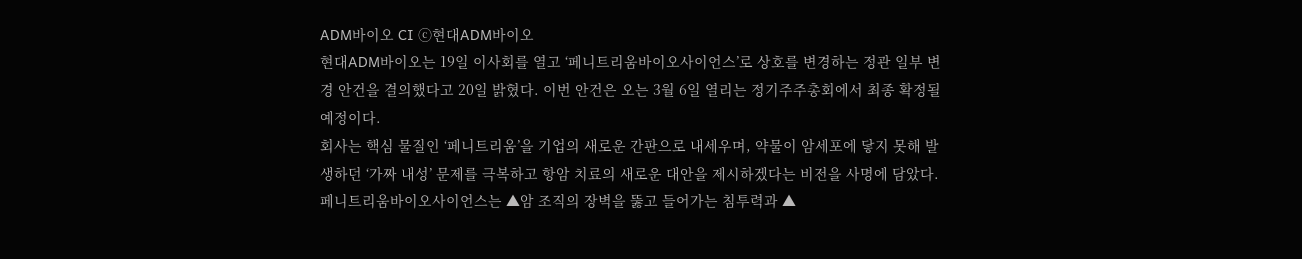ADM바이오 CI ⓒ현대ADM바이오
현대ADM바이오는 19일 이사회를 열고 ‘페니트리움바이오사이언스’로 상호를 변경하는 정관 일부 변경 안건을 결의했다고 20일 밝혔다. 이번 안건은 오는 3월 6일 열리는 정기주주총회에서 최종 확정될 예정이다.
회사는 핵심 물질인 ‘페니트리움’을 기업의 새로운 간판으로 내세우며, 약물이 암세포에 닿지 못해 발생하던 ‘가짜 내성’ 문제를 극복하고 항암 치료의 새로운 대안을 제시하겠다는 비전을 사명에 담았다.
페니트리움바이오사이언스는 ▲암 조직의 장벽을 뚫고 들어가는 침투력과 ▲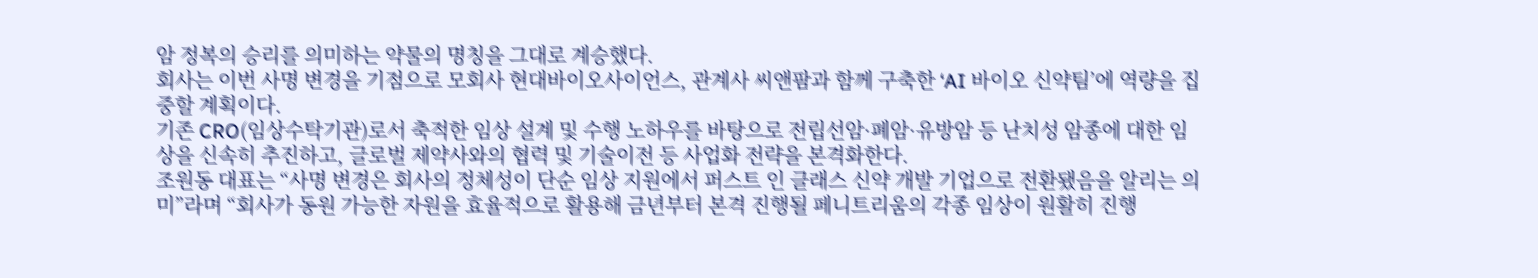암 정복의 승리를 의미하는 약물의 명칭을 그대로 계승했다.
회사는 이번 사명 변경을 기점으로 모회사 현대바이오사이언스, 관계사 씨앤팜과 함께 구축한 ‘AI 바이오 신약팀’에 역량을 집중할 계획이다.
기존 CRO(임상수탁기관)로서 축적한 임상 설계 및 수행 노하우를 바탕으로 전립선암·폐암·유방암 등 난치성 암종에 대한 임상을 신속히 추진하고, 글로벌 제약사와의 협력 및 기술이전 등 사업화 전략을 본격화한다.
조원동 대표는 “사명 변경은 회사의 정체성이 단순 임상 지원에서 퍼스트 인 클래스 신약 개발 기업으로 전환됐음을 알리는 의미”라며 “회사가 동원 가능한 자원을 효율적으로 활용해 금년부터 본격 진행될 페니트리움의 각종 임상이 원활히 진행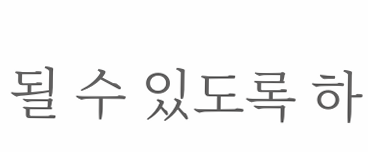될 수 있도록 하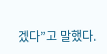겠다”고 말했다.